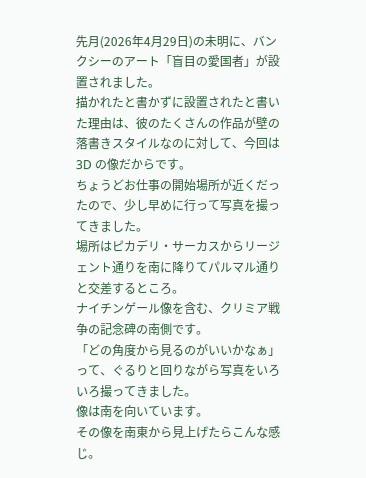先月(2026年4月29日)の未明に、バンクシーのアート「盲目の愛国者」が設置されました。
描かれたと書かずに設置されたと書いた理由は、彼のたくさんの作品が壁の落書きスタイルなのに対して、今回は 3D の像だからです。
ちょうどお仕事の開始場所が近くだったので、少し早めに行って写真を撮ってきました。
場所はピカデリ・サーカスからリージェント通りを南に降りてパルマル通りと交差するところ。
ナイチンゲール像を含む、クリミア戦争の記念碑の南側です。
「どの角度から見るのがいいかなぁ」って、ぐるりと回りながら写真をいろいろ撮ってきました。
像は南を向いています。
その像を南東から見上げたらこんな感じ。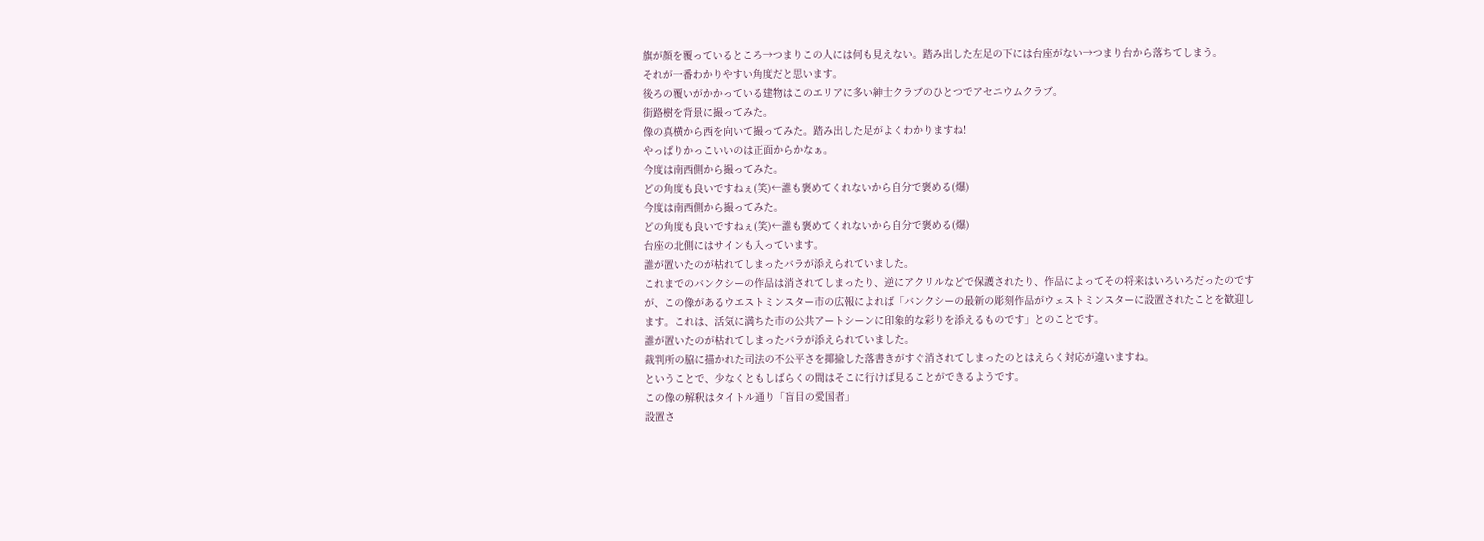旗が顔を覆っているところ→つまりこの人には何も見えない。踏み出した左足の下には台座がない→つまり台から落ちてしまう。
それが一番わかりやすい角度だと思います。
後ろの覆いがかかっている建物はこのエリアに多い紳士クラブのひとつでアセニウムクラブ。
街路樹を背景に撮ってみた。
像の真横から西を向いて撮ってみた。踏み出した足がよくわかりますね!
やっぱりかっこいいのは正面からかなぁ。
今度は南西側から撮ってみた。
どの角度も良いですねぇ(笑)←誰も褒めてくれないから自分で褒める(爆)
今度は南西側から撮ってみた。
どの角度も良いですねぇ(笑)←誰も褒めてくれないから自分で褒める(爆)
台座の北側にはサインも入っています。
誰が置いたのが枯れてしまったバラが添えられていました。
これまでのバンクシーの作品は消されてしまったり、逆にアクリルなどで保護されたり、作品によってその将来はいろいろだったのですが、この像があるウエストミンスター市の広報によれば「バンクシーの最新の彫刻作品がウェストミンスターに設置されたことを歓迎します。これは、活気に満ちた市の公共アートシーンに印象的な彩りを添えるものです」とのことです。
誰が置いたのが枯れてしまったバラが添えられていました。
裁判所の脇に描かれた司法の不公平さを揶揄した落書きがすぐ消されてしまったのとはえらく対応が違いますね。
ということで、少なくともしばらくの間はそこに行けば見ることができるようです。
この像の解釈はタイトル通り「盲目の愛国者」
設置さ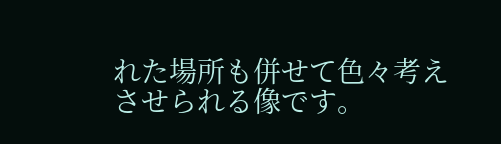れた場所も併せて色々考えさせられる像です。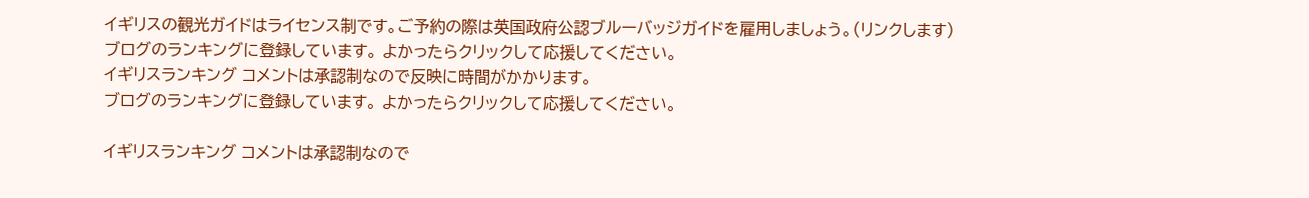イギリスの観光ガイドはライセンス制です。ご予約の際は英国政府公認ブルーバッジガイドを雇用しましょう。(リンクします)
ブログのランキングに登録しています。 よかったらクリックして応援してください。
イギリスランキング コメントは承認制なので反映に時間がかかります。
ブログのランキングに登録しています。 よかったらクリックして応援してください。

イギリスランキング コメントは承認制なので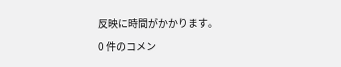反映に時間がかかります。
0 件のコメン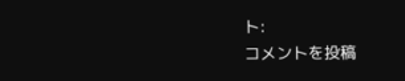ト:
コメントを投稿